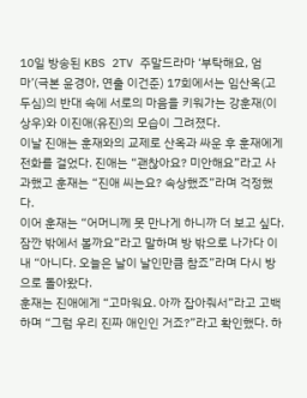10일 방송된 KBS 2TV 주말드라마 ‘부탁해요, 엄마’(극본 윤경아, 연출 이건준) 17회에서는 임산옥(고두심)의 반대 속에 서로의 마음을 키워가는 강훈재(이상우)와 이진애(유진)의 모습이 그려졌다.
이날 진애는 훈재와의 교제로 산옥과 싸운 후 훈재에게 전화를 걸었다. 진애는 “괜찮아요? 미안해요”라고 사과했고 훈재는 “진애 씨는요? 속상했죠”라며 걱정했다.
이어 훈재는 “어머니께 못 만나게 하니까 더 보고 싶다. 잠깐 밖에서 볼까요”라고 말하며 방 밖으로 나가다 이내 “아니다. 오늘은 날이 날인만큼 참죠”라며 다시 방으로 돌아왔다.
훈재는 진애에게 “고마워요. 아까 잡아줘서”라고 고백하며 “그럼 우리 진짜 애인인 거죠?”라고 확인했다. 하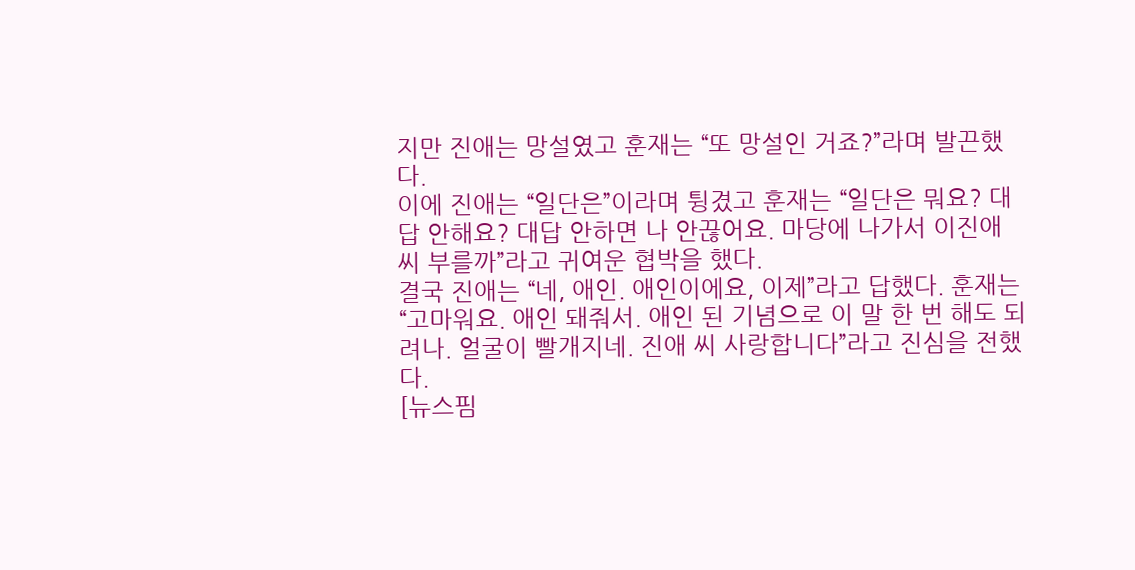지만 진애는 망설였고 훈재는 “또 망설인 거죠?”라며 발끈했다.
이에 진애는 “일단은”이라며 튕겼고 훈재는 “일단은 뭐요? 대답 안해요? 대답 안하면 나 안끊어요. 마당에 나가서 이진애 씨 부를까”라고 귀여운 협박을 했다.
결국 진애는 “네, 애인. 애인이에요, 이제”라고 답했다. 훈재는 “고마워요. 애인 돼줘서. 애인 된 기념으로 이 말 한 번 해도 되려나. 얼굴이 빨개지네. 진애 씨 사랑합니다”라고 진심을 전했다.
[뉴스핌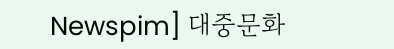Newspim] 대중문화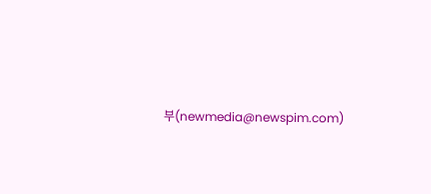부(newmedia@newspim.com)